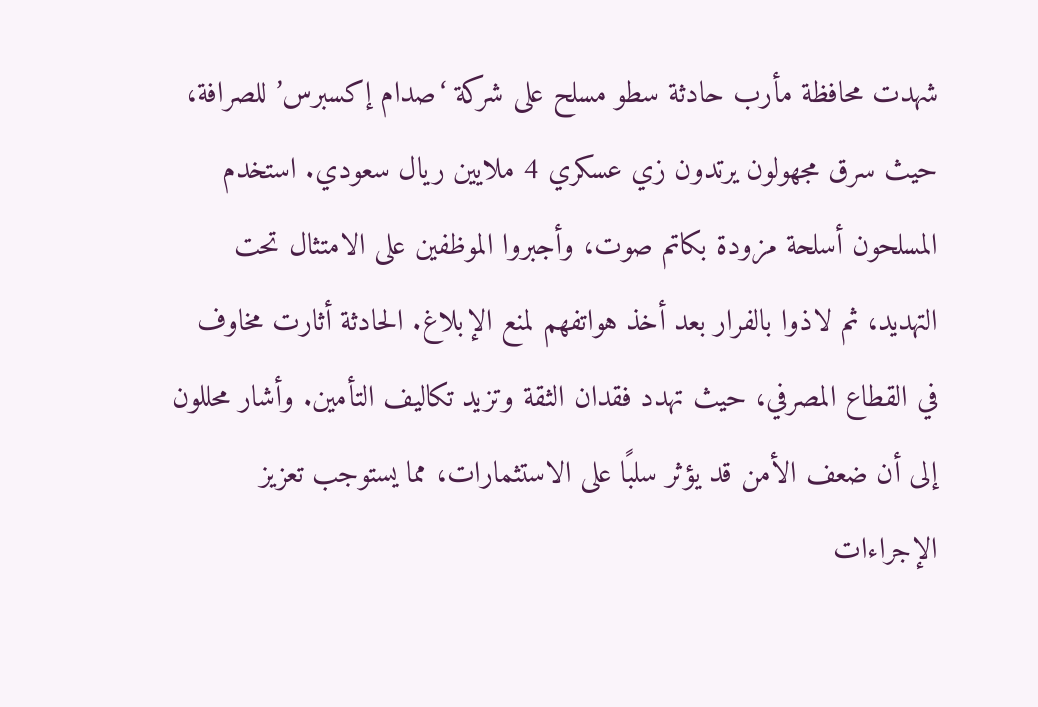شهدت محافظة مأرب حادثة سطو مسلح على شركة ‘صدام إكسبرس’ للصرافة، حيث سرق مجهولون يرتدون زي عسكري 4 ملايين ريال سعودي. استخدم المسلحون أسلحة مزودة بكاتم صوت، وأجبروا الموظفين على الامتثال تحت التهديد، ثم لاذوا بالفرار بعد أخذ هواتفهم لمنع الإبلاغ. الحادثة أثارت مخاوف في القطاع المصرفي، حيث تهدد فقدان الثقة وتزيد تكاليف التأمين. وأشار محللون إلى أن ضعف الأمن قد يؤثر سلبًا على الاستثمارات، مما يستوجب تعزيز الإجراءات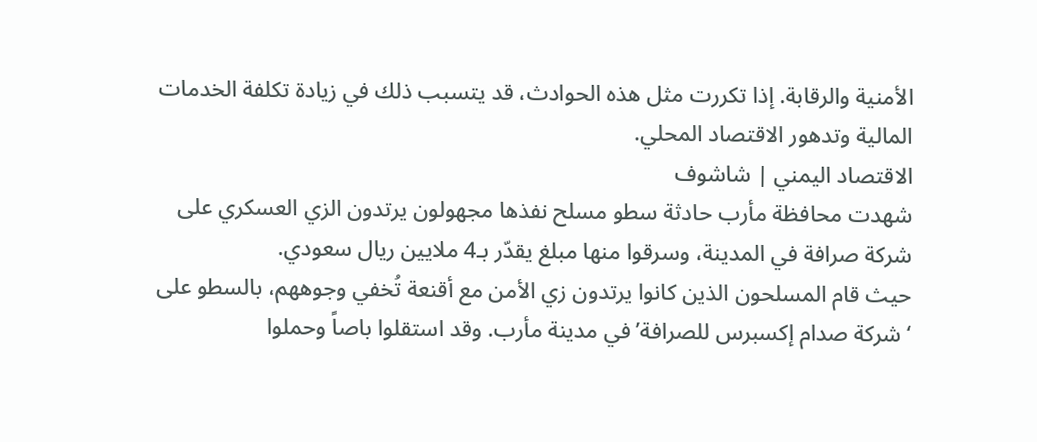الأمنية والرقابة. إذا تكررت مثل هذه الحوادث، قد يتسبب ذلك في زيادة تكلفة الخدمات المالية وتدهور الاقتصاد المحلي.
الاقتصاد اليمني | شاشوف
شهدت محافظة مأرب حادثة سطو مسلح نفذها مجهولون يرتدون الزي العسكري على شركة صرافة في المدينة، وسرقوا منها مبلغ يقدّر بـ4 ملايين ريال سعودي.
حيث قام المسلحون الذين كانوا يرتدون زي الأمن مع أقنعة تُخفي وجوههم، بالسطو على ‘شركة صدام إكسبرس للصرافة’ في مدينة مأرب. وقد استقلوا باصاً وحملوا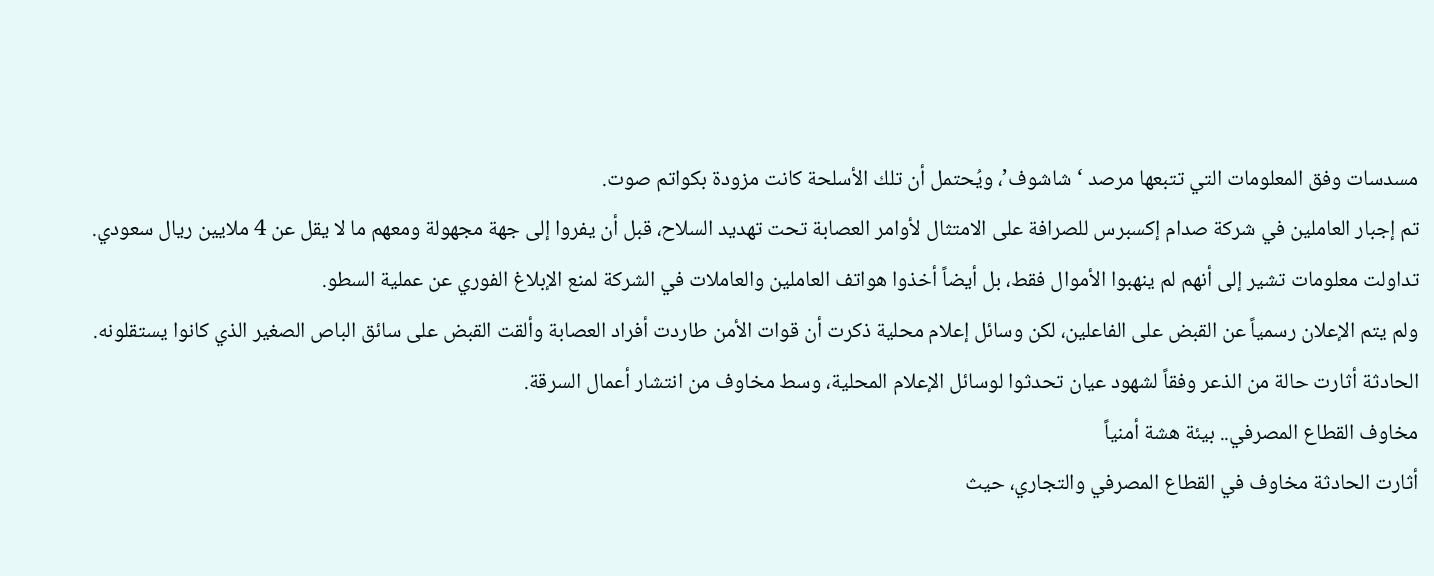مسدسات وفق المعلومات التي تتبعها مرصد ‘شاشوف’، ويُحتمل أن تلك الأسلحة كانت مزودة بكواتم صوت.
تم إجبار العاملين في شركة صدام إكسبرس للصرافة على الامتثال لأوامر العصابة تحت تهديد السلاح، قبل أن يفروا إلى جهة مجهولة ومعهم ما لا يقل عن 4 ملايين ريال سعودي.
تداولت معلومات تشير إلى أنهم لم ينهبوا الأموال فقط، بل أيضاً أخذوا هواتف العاملين والعاملات في الشركة لمنع الإبلاغ الفوري عن عملية السطو.
ولم يتم الإعلان رسمياً عن القبض على الفاعلين، لكن وسائل إعلام محلية ذكرت أن قوات الأمن طاردت أفراد العصابة وألقت القبض على سائق الباص الصغير الذي كانوا يستقلونه.
الحادثة أثارت حالة من الذعر وفقاً لشهود عيان تحدثوا لوسائل الإعلام المحلية، وسط مخاوف من انتشار أعمال السرقة.
مخاوف القطاع المصرفي.. بيئة هشة أمنياً
أثارت الحادثة مخاوف في القطاع المصرفي والتجاري، حيث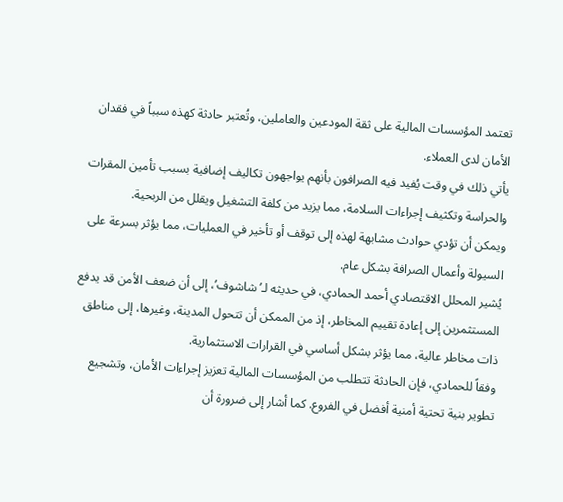تعتمد المؤسسات المالية على ثقة المودعين والعاملين، وتُعتبر حادثة كهذه سبباً في فقدان الأمان لدى العملاء.
يأتي ذلك في وقت يُفيد فيه الصرافون بأنهم يواجهون تكاليف إضافية بسبب تأمين المقرات والحراسة وتكثيف إجراءات السلامة، مما يزيد من كلفة التشغيل ويقلل من الربحية.
ويمكن أن تؤدي حوادث مشابهة لهذه إلى توقف أو تأخير في العمليات، مما يؤثر بسرعة على السيولة وأعمال الصرافة بشكل عام.
يُشير المحلل الاقتصادي أحمد الحمادي، في حديثه لـ’شاشوف’، إلى أن ضعف الأمن قد يدفع المستثمرين إلى إعادة تقييم المخاطر، إذ من الممكن أن تتحول المدينة، وغيرها، إلى مناطق ذات مخاطر عالية، مما يؤثر بشكل أساسي في القرارات الاستثمارية.
وفقاً للحمادي، فإن الحادثة تتطلب من المؤسسات المالية تعزيز إجراءات الأمان، وتشجيع تطوير بنية تحتية أمنية أفضل في الفروع. كما أشار إلى ضرورة أن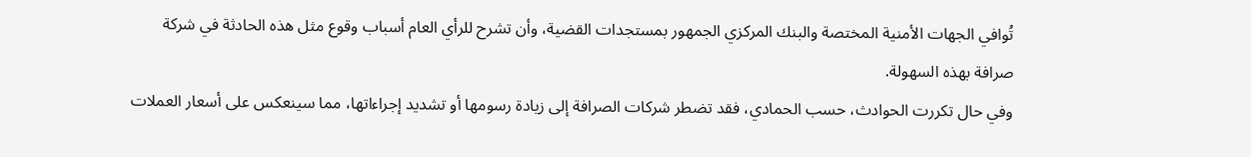تُوافي الجهات الأمنية المختصة والبنك المركزي الجمهور بمستجدات القضية، وأن تشرح للرأي العام أسباب وقوع مثل هذه الحادثة في شركة صرافة بهذه السهولة.
وفي حال تكررت الحوادث، حسب الحمادي، فقد تضطر شركات الصرافة إلى زيادة رسومها أو تشديد إجراءاتها، مما سينعكس على أسعار العملات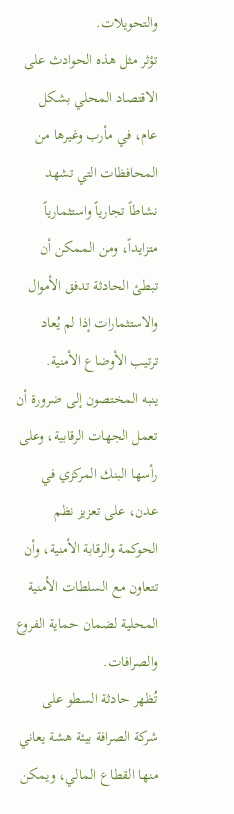والتحويلات.
تؤثر مثل هذه الحوادث على الاقتصاد المحلي بشكل عام، في مأرب وغيرها من المحافظات التي تشهد نشاطاً تجارياً واستثمارياً متزايداً، ومن الممكن أن تبطئ الحادثة تدفق الأموال والاستثمارات إذا لم يُعاد ترتيب الأوضاع الأمنية.
ينبه المختصون إلى ضرورة أن تعمل الجهات الرقابية، وعلى رأسها البنك المركزي في عدن، على تعزيز نظم الحوكمة والرقابة الأمنية، وأن تتعاون مع السلطات الأمنية المحلية لضمان حماية الفروع والصرافات.
تُظهر حادثة السطو على شركة الصرافة بيئة هشة يعاني منها القطاع المالي، ويمكن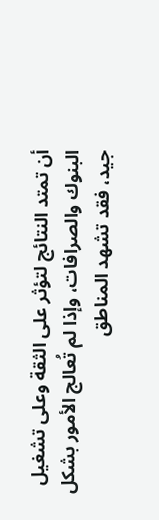أن تمتد النتائج لتؤثر على الثقة وعلى تشغيل البنوك والصرافات، وإذا لم تُعالج الأمور بشكل جيد، فقد تشهد المناطق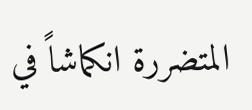المتضررة انكماشاً في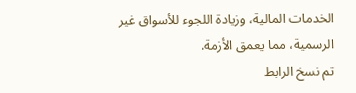الخدمات المالية، وزيادة اللجوء للأسواق غير الرسمية، مما يعمق الأزمة.
تم نسخ الرابط